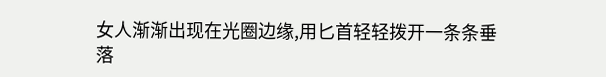女人渐渐出现在光圈边缘,用匕首轻轻拨开一条条垂落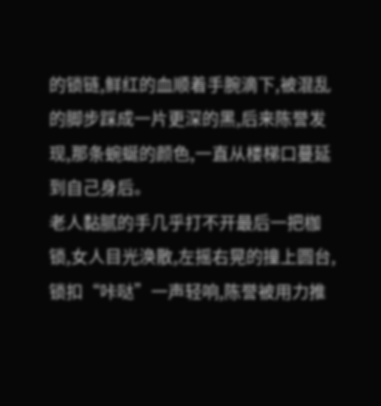的锁链,鲜红的血顺着手腕滴下,被混乱的脚步踩成一片更深的黑,后来陈誉发现,那条蜿蜒的颜色,一直从楼梯口蔓延到自己身后。
老人黏腻的手几乎打不开最后一把枷锁,女人目光涣散,左摇右晃的撞上圆台,锁扣“咔哒”一声轻响,陈誉被用力推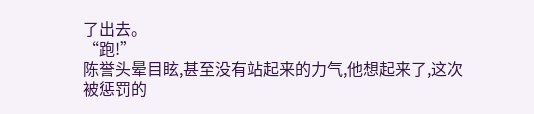了出去。
“跑!”
陈誉头晕目眩,甚至没有站起来的力气,他想起来了,这次被惩罚的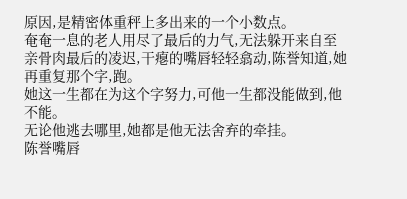原因,是精密体重秤上多出来的一个小数点。
奄奄一息的老人用尽了最后的力气,无法躲开来自至亲骨肉最后的凌迟,干瘪的嘴唇轻轻翕动,陈誉知道,她再重复那个字,跑。
她这一生都在为这个字努力,可他一生都没能做到,他不能。
无论他逃去哪里,她都是他无法舍弃的牵挂。
陈誉嘴唇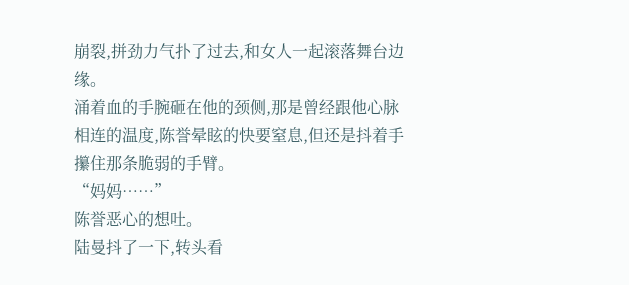崩裂,拼劲力气扑了过去,和女人一起滚落舞台边缘。
涌着血的手腕砸在他的颈侧,那是曾经跟他心脉相连的温度,陈誉晕眩的快要窒息,但还是抖着手攥住那条脆弱的手臂。
“妈妈……”
陈誉恶心的想吐。
陆曼抖了一下,转头看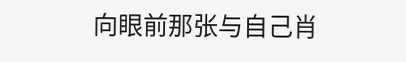向眼前那张与自己肖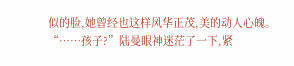似的脸,她曾经也这样风华正茂,美的动人心魄。
“……孩子?”陆曼眼神迷茫了一下,紧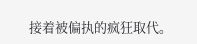接着被偏执的疯狂取代。